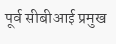पूर्व सीबीआई प्रमुख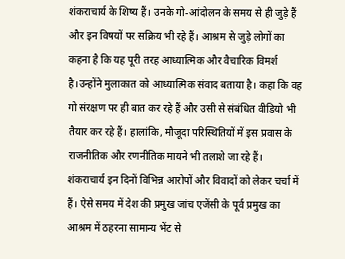शंकराचार्य के शिष्य हैं। उनके गो-आंदोलन के समय से ही जुड़े हैं और इन विषयों पर सक्रिय भी रहे हैं। आश्रम से जुड़े लोगों का कहना है कि यह पूरी तरह आध्यात्मिक और वैचारिक विमर्श है।उन्होंने मुलाकात को आध्यात्मिक संवाद बताया है। कहा कि वह गो संरक्षण पर ही बात कर रहे हैं और उसी से संबंधित वीडियो भी तैयार कर रहे हैं। हालांकि, मौजूदा परिस्थितियों में इस प्रवास के राजनीतिक और रणनीतिक मायने भी तलाशे जा रहे हैं।
शंकराचार्य इन दिनों विभिन्न आरोपों और विवादों को लेकर चर्चा में हैं। ऐसे समय में देश की प्रमुख जांच एजेंसी के पूर्व प्रमुख का आश्रम में ठहरना सामान्य भेंट से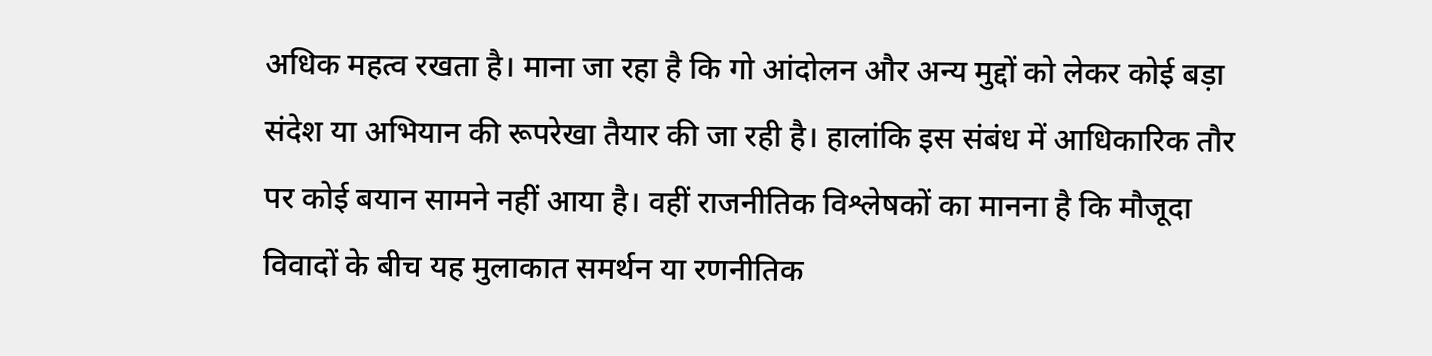अधिक महत्व रखता है। माना जा रहा है कि गो आंदोलन और अन्य मुद्दों को लेकर कोई बड़ा संदेश या अभियान की रूपरेखा तैयार की जा रही है। हालांकि इस संबंध में आधिकारिक तौर पर कोई बयान सामने नहीं आया है। वहीं राजनीतिक विश्लेषकों का मानना है कि मौजूदा विवादों के बीच यह मुलाकात समर्थन या रणनीतिक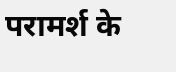परामर्श के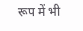रूप में भी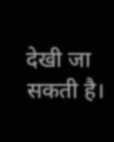देखी जा सकती है।